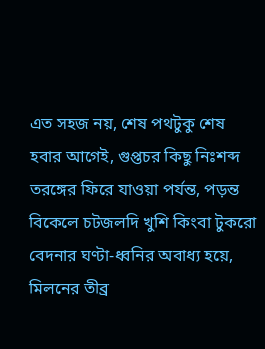এত সহজ নয়, শেষ পথটুকু শেষ হবার আগেই, গুপ্তচর কিছু নিঃশব্দ তরঙ্গের ফিরে যাওয়া পর্যন্ত, পড়ন্ত বিকেলে চটজলদি খুশি কিংবা টুকরো বেদনার ঘণ্টা-ধ্বনির অবাধ্য হয়ে, মিলনের তীব্র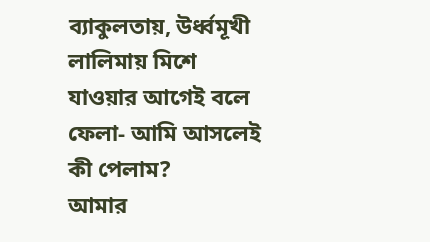ব্যাকুলতায়, উর্ধ্বমূখী লালিমায় মিশে যাওয়ার আগেই বলে ফেলা- আমি আসলেই কী পেলাম?
আমার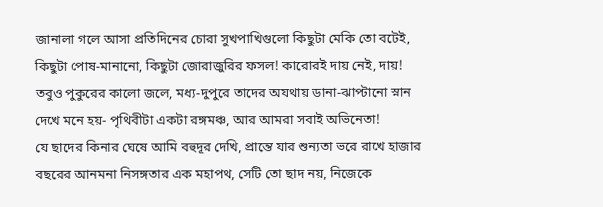জানালা গলে আসা প্রতিদিনের চোরা সুখপাখিগুলো কিছুটা মেকি তো বটেই, কিছুটা পোষ-মানানো, কিছুটা জোরাজুরির ফসল! কারোরই দায় নেই, দায়! তবুও পুকুরের কালো জলে, মধ্য-দুপুরে তাদের অযথায় ডানা-ঝাপ্টানো স্নান দেখে মনে হয়- পৃথিবীটা একটা রঙ্গমঞ্চ, আর আমরা সবাই অভিনেতা!
যে ছাদের কিনার ঘেষে আমি বহুদূর দেখি, প্রান্তে যার শুন্যতা ভরে রাখে হাজার বছরের আনমনা নিসঙ্গতার এক মহাপথ, সেটি তো ছাদ নয়, নিজেকে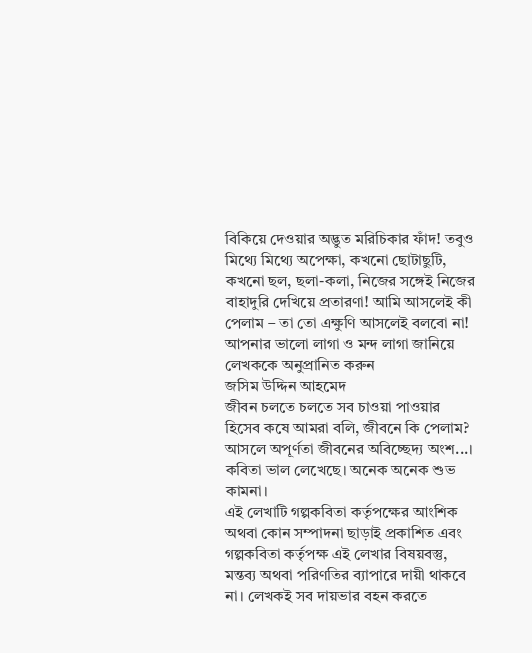বিকিয়ে দেওয়ার অদ্ভুত মরিচিকার ফাঁদ! তবুও মিথ্যে মিথ্যে অপেক্ষা, কখনো ছোটাছুটি, কখনো ছল, ছলা-কলা, নিজের সঙ্গেই নিজের বাহাদুরি দেখিয়ে প্রতারণা! আমি আসলেই কী পেলাম – তা তো এক্ষুণি আসলেই বলবো না!
আপনার ভালো লাগা ও মন্দ লাগা জানিয়ে লেখককে অনুপ্রানিত করুন
জসিম উদ্দিন আহমেদ
জীবন চলতে চলতে সব চাওয়া পাওয়ার হিসেব কষে আমরা বলি, জীবনে কি পেলাম? আসলে অপূর্ণতা জীবনের অবিচ্ছেদ্য অংশ...। কবিতা ভাল লেখেছে। অনেক অনেক শুভ কামনা।
এই লেখাটি গল্পকবিতা কর্তৃপক্ষের আংশিক অথবা কোন সম্পাদনা ছাড়াই প্রকাশিত এবং গল্পকবিতা কর্তৃপক্ষ এই লেখার বিষয়বস্তু, মন্তব্য অথবা পরিণতির ব্যাপারে দায়ী থাকবে না। লেখকই সব দায়ভার বহন করতে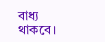বাধ্য থাকবে।